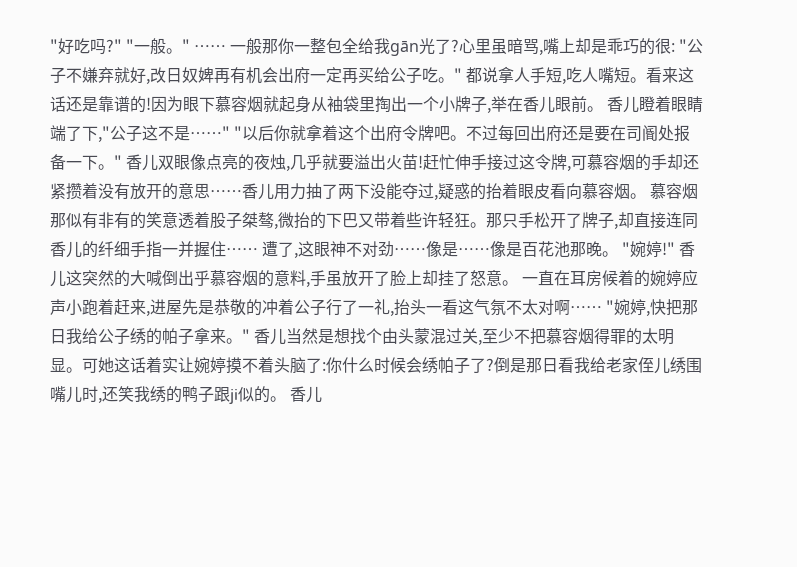"好吃吗?" "一般。" …… 一般那你一整包全给我gān光了?心里虽暗骂,嘴上却是乖巧的很: "公子不嫌弃就好,改日奴婢再有机会出府一定再买给公子吃。" 都说拿人手短,吃人嘴短。看来这话还是靠谱的!因为眼下慕容烟就起身从袖袋里掏出一个小牌子,举在香儿眼前。 香儿瞪着眼睛端了下,"公子这不是……" "以后你就拿着这个出府令牌吧。不过每回出府还是要在司阍处报备一下。" 香儿双眼像点亮的夜烛,几乎就要溢出火苗!赶忙伸手接过这令牌,可慕容烟的手却还紧攒着没有放开的意思……香儿用力抽了两下没能夺过,疑惑的抬着眼皮看向慕容烟。 慕容烟那似有非有的笑意透着股子桀骜,微抬的下巴又带着些许轻狂。那只手松开了牌子,却直接连同香儿的纤细手指一并握住…… 遭了,这眼神不对劲……像是……像是百花池那晚。 "婉婷!" 香儿这突然的大喊倒出乎慕容烟的意料,手虽放开了脸上却挂了怒意。 一直在耳房候着的婉婷应声小跑着赶来,进屋先是恭敬的冲着公子行了一礼,抬头一看这气氛不太对啊…… "婉婷,快把那日我给公子绣的帕子拿来。" 香儿当然是想找个由头蒙混过关,至少不把慕容烟得罪的太明显。可她这话着实让婉婷摸不着头脑了:你什么时候会绣帕子了?倒是那日看我给老家侄儿绣围嘴儿时,还笑我绣的鸭子跟ji似的。 香儿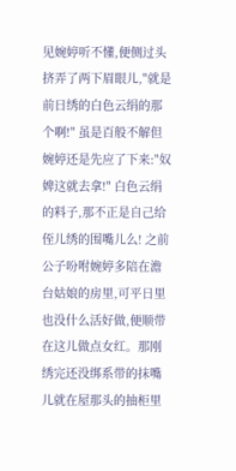见婉婷听不懂,便侧过头挤弄了两下眉眼儿,"就是前日绣的白色云绢的那个啊!" 虽是百般不解但婉婷还是先应了下来:"奴婢这就去拿!" 白色云绢的料子,那不正是自己给侄儿绣的围嘴儿么! 之前公子吩咐婉婷多陪在澹台姑娘的房里,可平日里也没什么活好做,便顺带在这儿做点女红。那刚绣完还没绑系带的抹嘴儿就在屋那头的抽柜里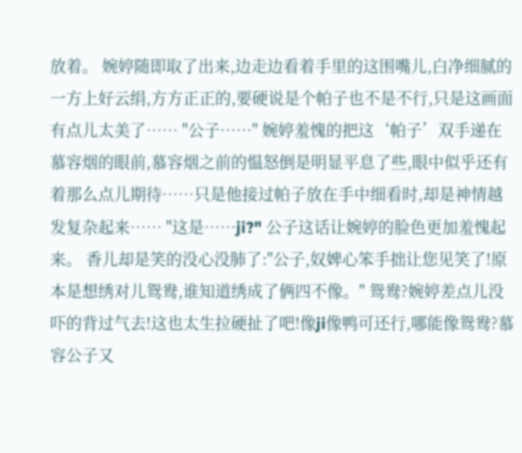放着。 婉婷随即取了出来,边走边看着手里的这围嘴儿,白净细腻的一方上好云绢,方方正正的,要硬说是个帕子也不是不行,只是这画面有点儿太美了…… "公子……" 婉婷羞愧的把这‘帕子’双手递在慕容烟的眼前,慕容烟之前的愠怒倒是明显平息了些,眼中似乎还有着那么点儿期待……只是他接过帕子放在手中细看时,却是神情越发复杂起来…… "这是……ji?" 公子这话让婉婷的脸色更加羞愧起来。 香儿却是笑的没心没肺了:"公子,奴婢心笨手拙让您见笑了!原本是想绣对儿鸳鸯,谁知道绣成了俩四不像。" 鸳鸯?婉婷差点儿没吓的背过气去!这也太生拉硬扯了吧!像ji像鸭可还行,哪能像鸳鸯?慕容公子又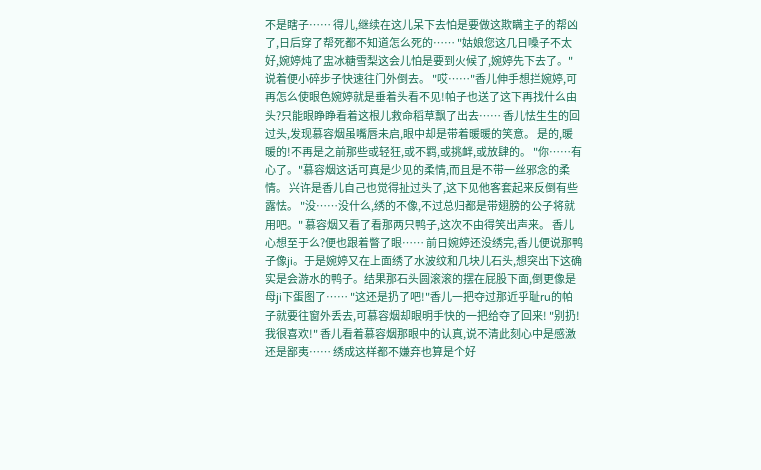不是瞎子…… 得儿,继续在这儿呆下去怕是要做这欺瞒主子的帮凶了,日后穿了帮死都不知道怎么死的…… "姑娘您这几日嗓子不太好,婉婷炖了盅冰糖雪梨这会儿怕是要到火候了,婉婷先下去了。"说着便小碎步子快速往门外倒去。 "哎……"香儿伸手想拦婉婷,可再怎么使眼色婉婷就是垂着头看不见!帕子也送了这下再找什么由头?只能眼睁睁看着这根儿救命稻草飘了出去…… 香儿怯生生的回过头,发现慕容烟虽嘴唇未启,眼中却是带着暖暖的笑意。 是的,暖暖的!不再是之前那些或轻狂,或不羁,或挑衅,或放肆的。 "你……有心了。"慕容烟这话可真是少见的柔情,而且是不带一丝邪念的柔情。 兴许是香儿自己也觉得扯过头了,这下见他客套起来反倒有些露怯。 "没……没什么,绣的不像,不过总归都是带翅膀的公子将就用吧。" 慕容烟又看了看那两只鸭子,这次不由得笑出声来。 香儿心想至于么?便也跟着瞥了眼…… 前日婉婷还没绣完,香儿便说那鸭子像ji。于是婉婷又在上面绣了水波纹和几块儿石头,想突出下这确实是会游水的鸭子。结果那石头圆滚滚的摆在屁股下面,倒更像是母ji下蛋图了…… "这还是扔了吧!"香儿一把夺过那近乎耻ru的帕子就要往窗外丢去,可慕容烟却眼明手快的一把给夺了回来! "别扔!我很喜欢!" 香儿看着慕容烟那眼中的认真,说不清此刻心中是感激还是鄙夷…… 绣成这样都不嫌弃也算是个好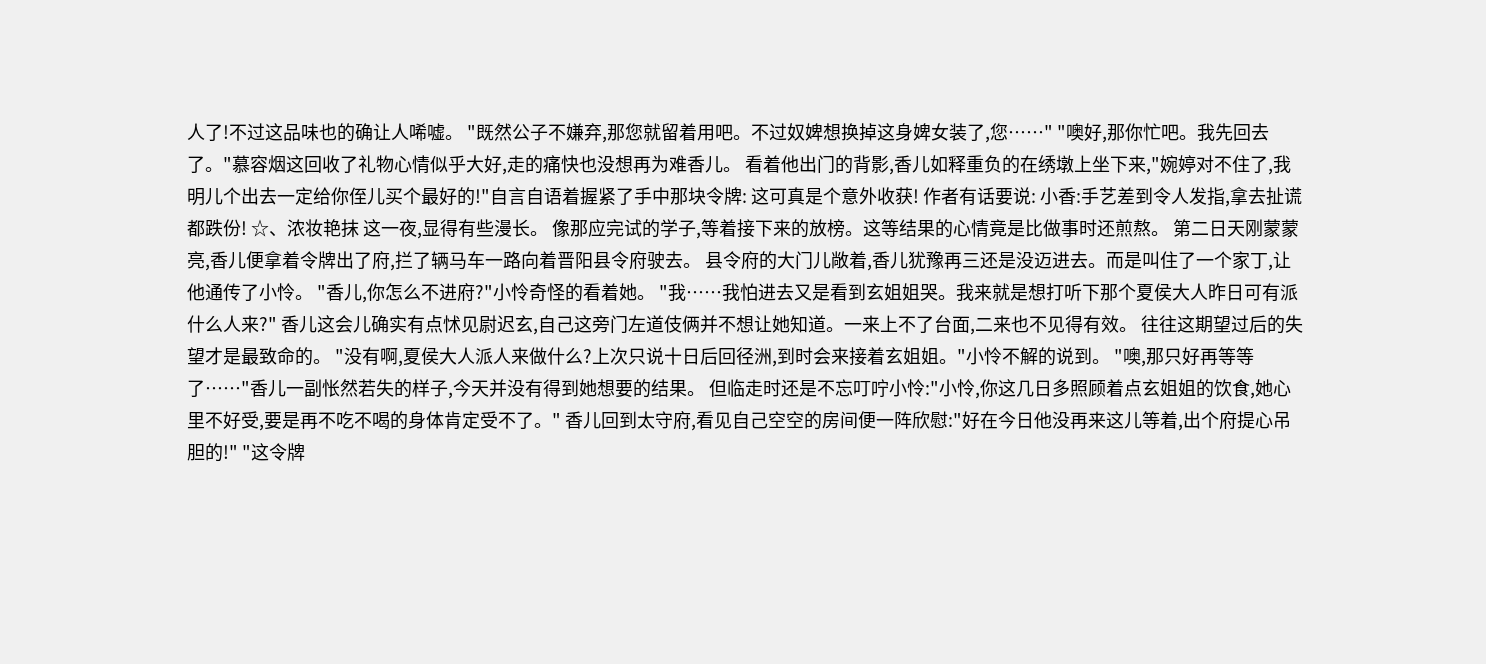人了!不过这品味也的确让人唏嘘。 "既然公子不嫌弃,那您就留着用吧。不过奴婢想换掉这身婢女装了,您……" "噢好,那你忙吧。我先回去了。"慕容烟这回收了礼物心情似乎大好,走的痛快也没想再为难香儿。 看着他出门的背影,香儿如释重负的在绣墩上坐下来,"婉婷对不住了,我明儿个出去一定给你侄儿买个最好的!"自言自语着握紧了手中那块令牌: 这可真是个意外收获! 作者有话要说: 小香:手艺差到令人发指,拿去扯谎都跌份! ☆、浓妆艳抹 这一夜,显得有些漫长。 像那应完试的学子,等着接下来的放榜。这等结果的心情竟是比做事时还煎熬。 第二日天刚蒙蒙亮,香儿便拿着令牌出了府,拦了辆马车一路向着晋阳县令府驶去。 县令府的大门儿敞着,香儿犹豫再三还是没迈进去。而是叫住了一个家丁,让他通传了小怜。 "香儿,你怎么不进府?"小怜奇怪的看着她。 "我……我怕进去又是看到玄姐姐哭。我来就是想打听下那个夏侯大人昨日可有派什么人来?" 香儿这会儿确实有点怵见尉迟玄,自己这旁门左道伎俩并不想让她知道。一来上不了台面,二来也不见得有效。 往往这期望过后的失望才是最致命的。 "没有啊,夏侯大人派人来做什么?上次只说十日后回径洲,到时会来接着玄姐姐。"小怜不解的说到。 "噢,那只好再等等了……"香儿一副怅然若失的样子,今天并没有得到她想要的结果。 但临走时还是不忘叮咛小怜:"小怜,你这几日多照顾着点玄姐姐的饮食,她心里不好受,要是再不吃不喝的身体肯定受不了。" 香儿回到太守府,看见自己空空的房间便一阵欣慰:"好在今日他没再来这儿等着,出个府提心吊胆的!" "这令牌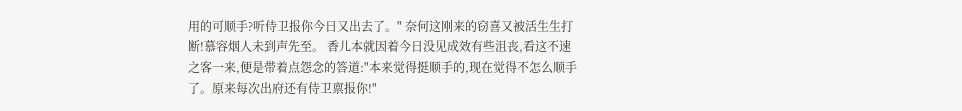用的可顺手?听侍卫报你今日又出去了。" 奈何这刚来的窃喜又被活生生打断!慕容烟人未到声先至。 香儿本就因着今日没见成效有些沮丧,看这不速之客一来,便是带着点怨念的答道:"本来觉得挺顺手的,现在觉得不怎么顺手了。原来每次出府还有侍卫禀报你!"